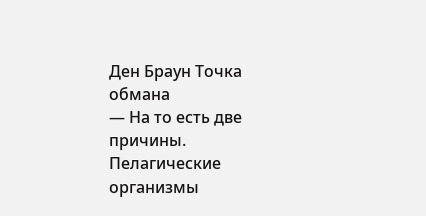Ден Браун Точка обмана
— На то есть две причины. Пелагические организмы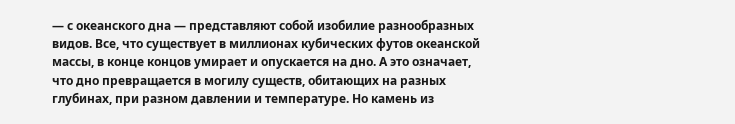— с океанского дна — представляют собой изобилие разнообразных видов. Все, что существует в миллионах кубических футов океанской массы, в конце концов умирает и опускается на дно. А это означает, что дно превращается в могилу существ, обитающих на разных глубинах, при разном давлении и температуре. Но камень из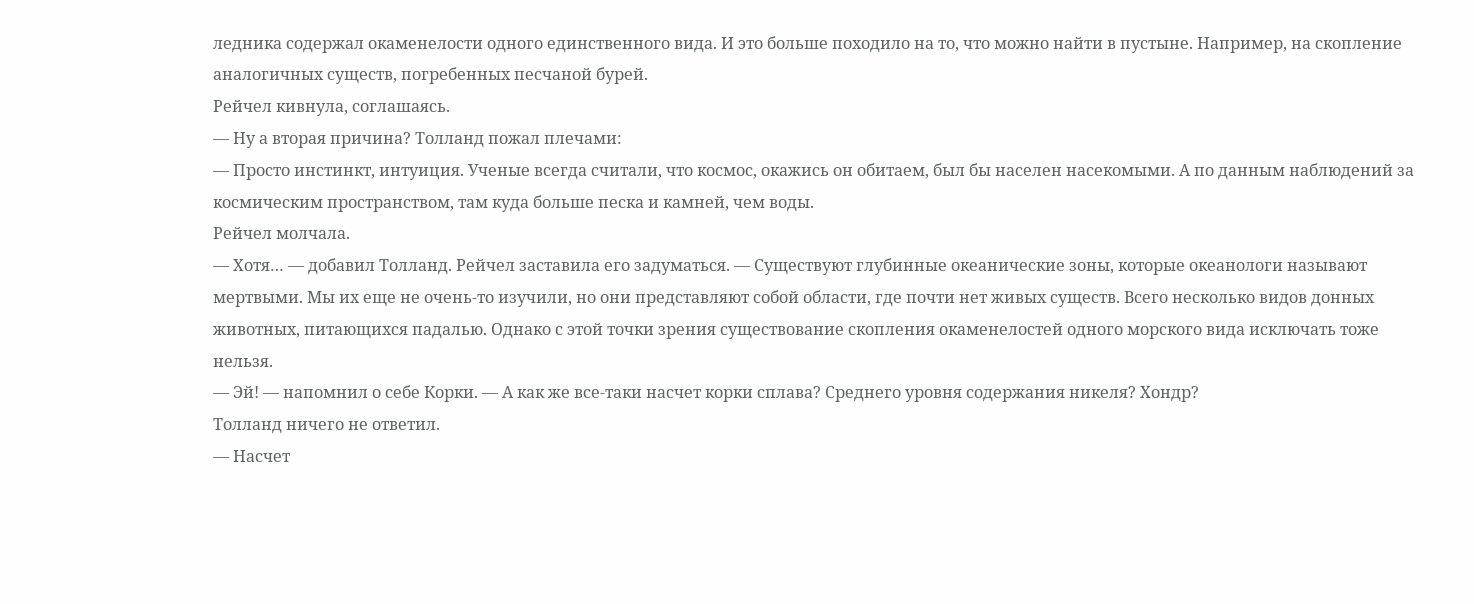ледника содержал окаменелости одного единственного вида. И это больше походило на то, что можно найти в пустыне. Например, на скопление аналогичных существ, погребенных песчаной бурей.
Рейчел кивнула, соглашаясь.
— Ну а вторая причина? Толланд пожал плечами:
— Просто инстинкт, интуиция. Ученые всегда считали, что космос, окажись он обитаем, был бы населен насекомыми. А по данным наблюдений за космическим пространством, там куда больше песка и камней, чем воды.
Рейчел молчала.
— Хотя… — добавил Толланд. Рейчел заставила его задуматься. — Существуют глубинные океанические зоны, которые океанологи называют мертвыми. Мы их еще не очень-то изучили, но они представляют собой области, где почти нет живых существ. Всего несколько видов донных животных, питающихся падалью. Однако с этой точки зрения существование скопления окаменелостей одного морского вида исключать тоже нельзя.
— Эй! — напомнил о себе Корки. — А как же все-таки насчет корки сплава? Среднего уровня содержания никеля? Хондр?
Толланд ничего не ответил.
— Насчет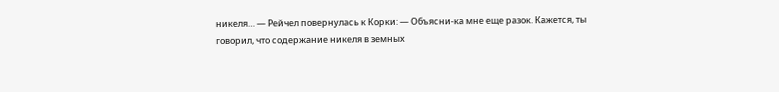никеля… — Рейчел повернулась к Корки: — Объясни-ка мне еще разок. Кажется, ты говорил, что содержание никеля в земных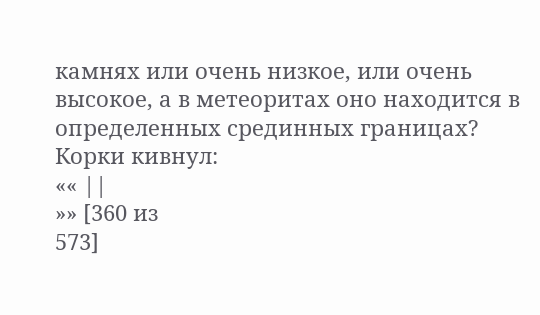камнях или очень низкое, или очень высокое, а в метеоритах оно находится в определенных срединных границах?
Корки кивнул:
«« ||
»» [360 из
573]